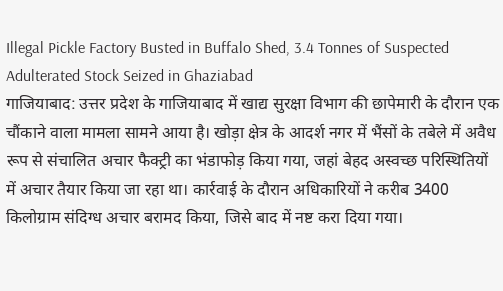Illegal Pickle Factory Busted in Buffalo Shed, 3.4 Tonnes of Suspected Adulterated Stock Seized in Ghaziabad
गाजियाबाद: उत्तर प्रदेश के गाजियाबाद में खाद्य सुरक्षा विभाग की छापेमारी के दौरान एक चौंकाने वाला मामला सामने आया है। खोड़ा क्षेत्र के आदर्श नगर में भैंसों के तबेले में अवैध रूप से संचालित अचार फैक्ट्री का भंडाफोड़ किया गया, जहां बेहद अस्वच्छ परिस्थितियों में अचार तैयार किया जा रहा था। कार्रवाई के दौरान अधिकारियों ने करीब 3400 किलोग्राम संदिग्ध अचार बरामद किया, जिसे बाद में नष्ट करा दिया गया।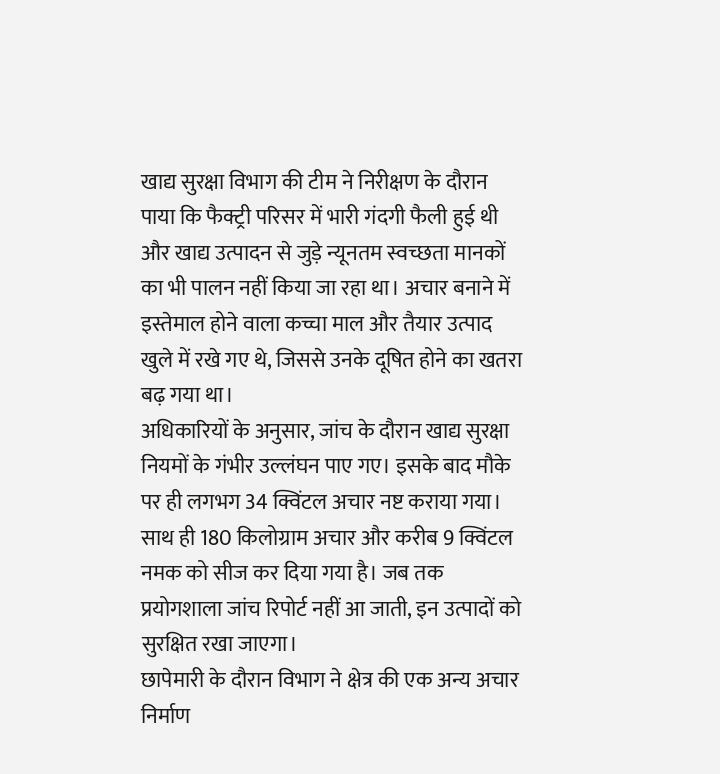खाद्य सुरक्षा विभाग की टीम ने निरीक्षण के दौरान पाया कि फैक्ट्री परिसर में भारी गंदगी फैली हुई थी और खाद्य उत्पादन से जुड़े न्यूनतम स्वच्छता मानकों का भी पालन नहीं किया जा रहा था। अचार बनाने में इस्तेमाल होने वाला कच्चा माल और तैयार उत्पाद खुले में रखे गए थे, जिससे उनके दूषित होने का खतरा बढ़ गया था।
अधिकारियों के अनुसार, जांच के दौरान खाद्य सुरक्षा नियमों के गंभीर उल्लंघन पाए गए। इसके बाद मौके पर ही लगभग 34 क्विंटल अचार नष्ट कराया गया। साथ ही 180 किलोग्राम अचार और करीब 9 क्विंटल नमक को सीज कर दिया गया है। जब तक प्रयोगशाला जांच रिपोर्ट नहीं आ जाती, इन उत्पादों को सुरक्षित रखा जाएगा।
छापेमारी के दौरान विभाग ने क्षेत्र की एक अन्य अचार निर्माण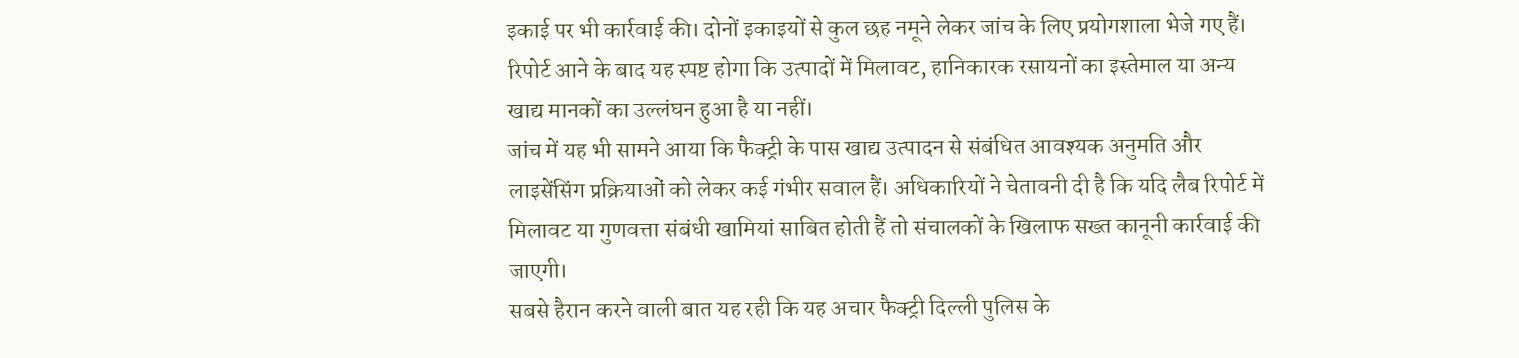इकाई पर भी कार्रवाई की। दोनों इकाइयों से कुल छह नमूने लेकर जांच के लिए प्रयोगशाला भेजे गए हैं। रिपोर्ट आने के बाद यह स्पष्ट होगा कि उत्पादों में मिलावट, हानिकारक रसायनों का इस्तेमाल या अन्य खाद्य मानकों का उल्लंघन हुआ है या नहीं।
जांच में यह भी सामने आया कि फैक्ट्री के पास खाद्य उत्पादन से संबंधित आवश्यक अनुमति और लाइसेंसिंग प्रक्रियाओं को लेकर कई गंभीर सवाल हैं। अधिकारियों ने चेतावनी दी है कि यदि लैब रिपोर्ट में मिलावट या गुणवत्ता संबंधी खामियां साबित होती हैं तो संचालकों के खिलाफ सख्त कानूनी कार्रवाई की जाएगी।
सबसे हैरान करने वाली बात यह रही कि यह अचार फैक्ट्री दिल्ली पुलिस के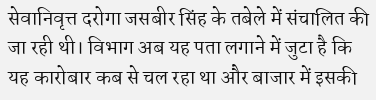सेवानिवृत्त दरोगा जसबीर सिंह के तबेले में संचालित की जा रही थी। विभाग अब यह पता लगाने में जुटा है कि यह कारोबार कब से चल रहा था और बाजार में इसकी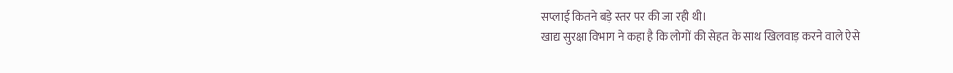सप्लाई कितने बड़े स्तर पर की जा रही थी।
खाद्य सुरक्षा विभाग ने कहा है कि लोगों की सेहत के साथ खिलवाड़ करने वाले ऐसे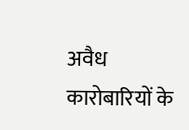अवैध कारोबारियों के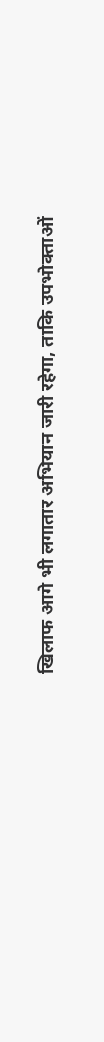खिलाफ आगे भी लगातार अभियान जारी रहेगा, ताकि उपभोक्ताओं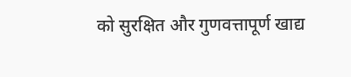को सुरक्षित और गुणवत्तापूर्ण खाद्य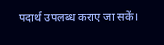पदार्थ उपलब्ध कराए जा सकें।